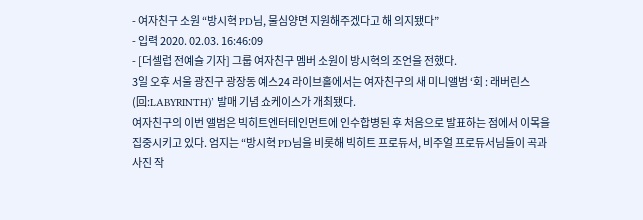- 여자친구 소원 “방시혁 PD님, 물심양면 지원해주겠다고 해 의지됐다”
- 입력 2020. 02.03. 16:46:09
- [더셀럽 전예슬 기자] 그룹 여자친구 멤버 소원이 방시혁의 조언을 전했다.
3일 오후 서울 광진구 광장동 예스24 라이브홀에서는 여자친구의 새 미니앨범 ‘회 : 래버린스(回:LABYRINTH)’ 발매 기념 쇼케이스가 개최됐다.
여자친구의 이번 앨범은 빅히트엔터테인먼트에 인수합병된 후 처음으로 발표하는 점에서 이목을 집중시키고 있다. 엄지는 “방시혁 PD님을 비롯해 빅히트 프로듀서, 비주얼 프로듀서님들이 곡과 사진 작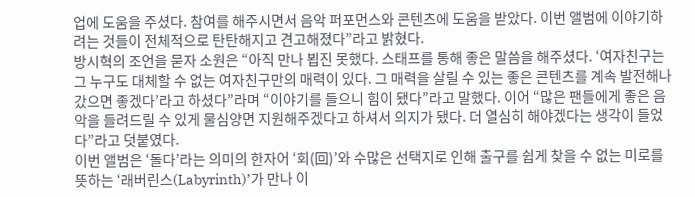업에 도움을 주셨다. 참여를 해주시면서 음악 퍼포먼스와 콘텐츠에 도움을 받았다. 이번 앨범에 이야기하려는 것들이 전체적으로 탄탄해지고 견고해졌다”라고 밝혔다.
방시혁의 조언을 묻자 소원은 “아직 만나 뵙진 못했다. 스태프를 통해 좋은 말씀을 해주셨다. ‘여자친구는 그 누구도 대체할 수 없는 여자친구만의 매력이 있다. 그 매력을 살릴 수 있는 좋은 콘텐츠를 계속 발전해나갔으면 좋겠다’라고 하셨다”라며 “이야기를 들으니 힘이 됐다”라고 말했다. 이어 “많은 팬들에게 좋은 음악을 들려드릴 수 있게 물심양면 지원해주겠다고 하셔서 의지가 됐다. 더 열심히 해야겠다는 생각이 들었다”라고 덧붙였다.
이번 앨범은 ‘돌다’라는 의미의 한자어 ‘회(回)’와 수많은 선택지로 인해 출구를 쉽게 찾을 수 없는 미로를 뜻하는 ‘래버린스(Labyrinth)’가 만나 이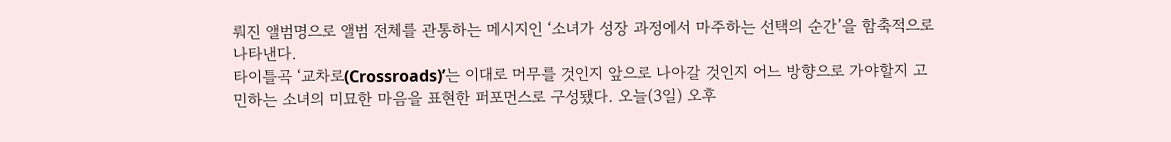뤄진 앨범명으로 앨범 전체를 관통하는 메시지인 ‘소녀가 성장 과정에서 마주하는 선택의 순간’을 함축적으로 나타낸다.
타이틀곡 ‘교차로(Crossroads)’는 이대로 머무를 것인지 앞으로 나아갈 것인지 어느 방향으로 가야할지 고민하는 소녀의 미묘한 마음을 표현한 퍼포먼스로 구성됐다. 오늘(3일) 오후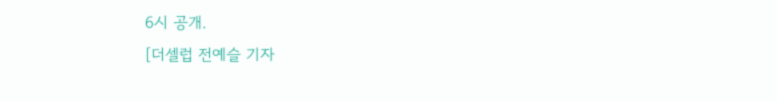6시 공개.
[더셀럽 전예슬 기자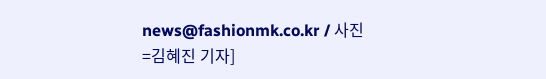news@fashionmk.co.kr / 사진=김혜진 기자]